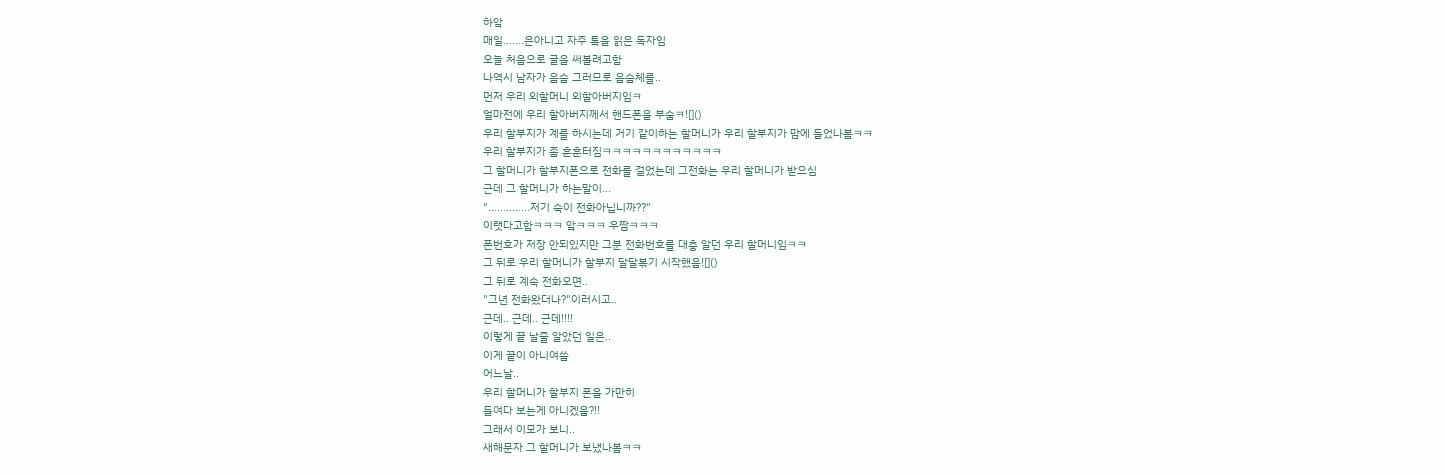하앜
매일.......은아니고 자주 톡을 읽은 독자임
오늘 처음으로 글을 써볼려고함
나역시 남자가 음슴 그러므로 음슴체를..
먼저 우리 외할머니 외할아버지임ㅋ
얼마전에 우리 할아버지께서 핸드폰을 부숨ㅋ![]()
우리 할부지가 계를 하시는데 거기 같이하는 할머니가 우리 할부지가 맘에 들었나봄ㅋㅋ
우리 할부지가 좀 훈훈터짐ㅋㅋㅋㅋㅋㅋㅋㅋㅋㅋㅋㅋ
그 할머니가 할부지폰으로 전화를 걸었는데 그전화는 우리 할머니가 받으심
근데 그 할머니가 하는말이...
"..............저기 숙이 전화아닙니까??"
이랫다고함ㅋㅋㅋ 앜ㅋㅋㅋ 우짬ㅋㅋㅋ
폰번호가 저장 안되있지만 그분 전화번호를 대충 알던 우리 할머니임ㅋㅋ
그 뒤로 우리 할머니가 할부지 달달볶기 시작했음![]()
그 뒤로 계속 전화오면..
"그년 전화왔더나?"이러시고..
근데.. 근데.. 근데!!!!
이렇게 끝 날줄 알았던 일은..
이게 끝이 아니여씀
어느날..
우리 할머니가 할부지 폰을 가만히
들여다 보는게 아니겠음?!!
그래서 이모가 보니..
새해문자 그 할머니가 보냈나봄ㅋㅋ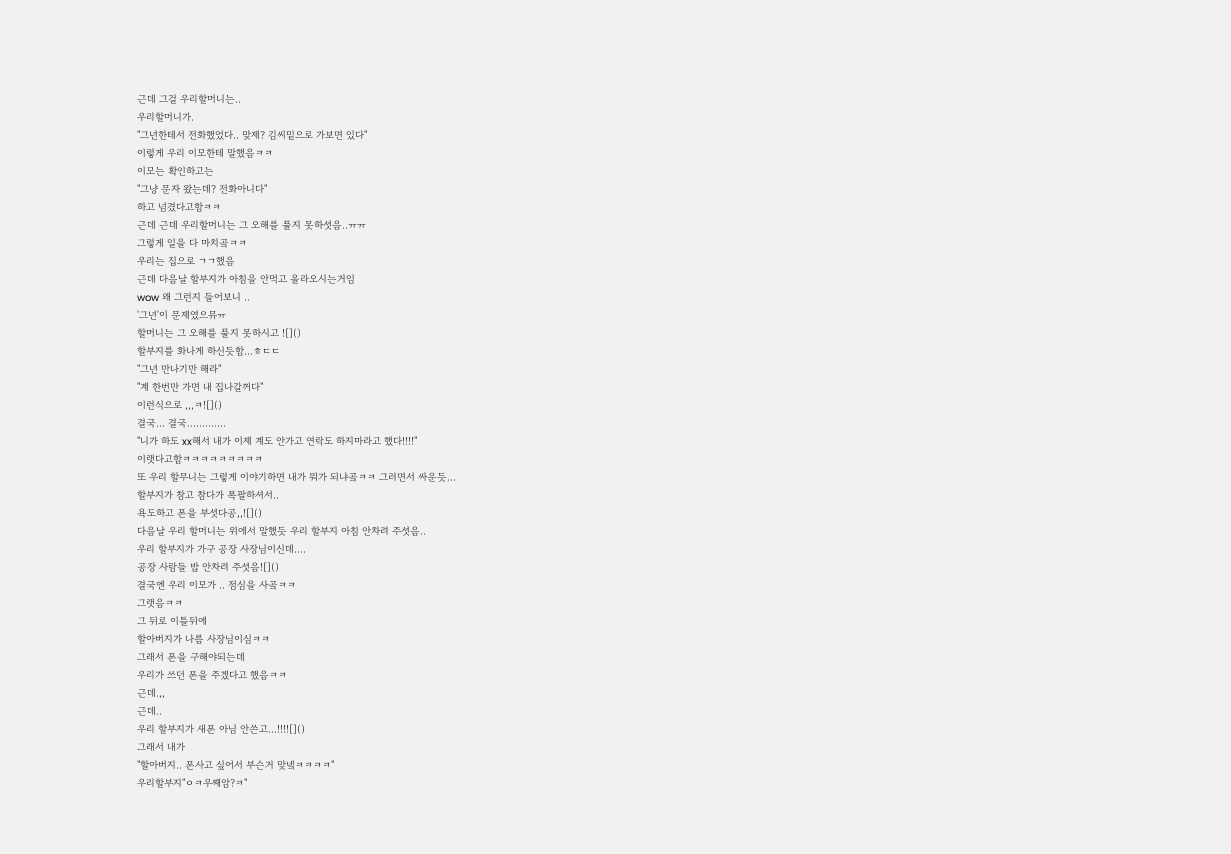근데 그걸 우리할머니는..
우리할머니가.
"그년한테서 전화했었다.. 맞제? 김씨밑으로 가보면 있다"
이렇게 우리 이모한테 말했음ㅋㅋ
이모는 확인하고는
"그냥 문자 왔는데? 전화아니다"
하고 넘겼다고함ㅋㅋ
근데 근데 우리할머니는 그 오해를 풀지 못하셧음..ㅠㅠ
그렇게 일을 다 마치곸ㅋㅋ
우리는 집으로 ㄱㄱ했음
근데 다음날 할부지가 아침을 안먹고 올라오시는거임
wow 왜 그런지 들어보니 ..
'그년'이 문제였으뮤ㅠ
할머니는 그 오해를 풀지 못하시고 ![]()
할부지를 화나게 하신듯함...ㅎㄷㄷ
"그년 만나기만 해라"
"계 한번만 가면 내 집나갈꺼다"
이런식으로 ,,,ㅋ![]()
결국... 결국.............
"니가 하도 xx해서 내가 이제 계도 안가고 연락도 하지마라고 했다!!!!"
이랫다고함ㅋㅋㅋㅋㅋㅋㅋㅋㅋ
또 우리 할무니는 그렇게 이야기하면 내가 뭐가 되냐곸ㅋㅋ 그러면서 싸운듯...
할부지가 참고 참다가 폭팔하셔서..
욕도하고 폰을 부셧다공,,![]()
다음날 우리 할머니는 위에서 말했듯 우리 할부지 아침 안차려 주셧음..
우리 할부지가 가구 공장 사장님이신데....
공장 사람들 밥 안차려 주셧음![]()
결국엔 우리 이모가 .. 점심을 사곸ㅋㅋ
그랫음ㅋㅋ
그 뒤로 이틀뒤에
할아버지가 나름 사장님이심ㅋㅋ
그래서 폰을 구해야되는데
우리가 쓰던 폰을 주겠다고 했음ㅋㅋ
근데.,,
근데..
우리 할부지가 새폰 아님 안쓴고...!!!![]()
그래서 내가
"할아버지.. 폰사고 싶어서 부슨거 맞넼ㅋㅋㅋㅋ"
우리할부지"ㅇㅋ우째암?ㅋ"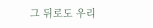그 뒤로도 우리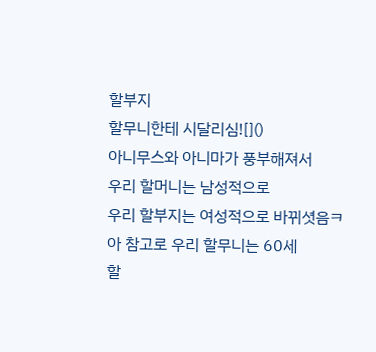할부지
할무니한테 시달리심![]()
아니무스와 아니마가 풍부해져서
우리 할머니는 남성적으로
우리 할부지는 여성적으로 바뀌셧음ㅋ
아 참고로 우리 할무니는 60세
할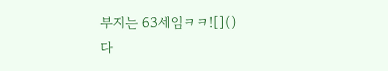부지는 63세임ㅋㅋ![]()
다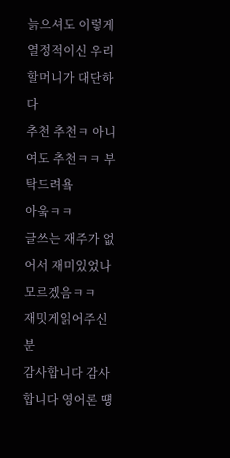늙으셔도 이렇게 열정적이신 우리 할머니가 대단하다
추천 추천ㅋ 아니여도 추천ㅋㅋ 부탁드려욬
아웈ㅋㅋ
글쓰는 재주가 없어서 재미있었나 모르겠음ㅋㅋ
재밋게읽어주신분
감사합니다 감사합니다 영어론 떙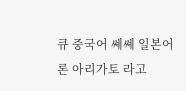큐 중국어 쎼쎼 일본어론 아리가토 라고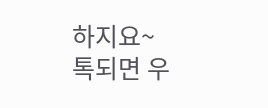하지요~
톡되면 우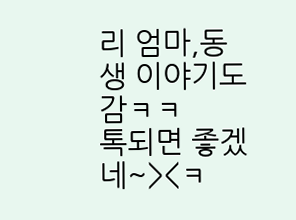리 엄마,동생 이야기도 감ㅋㅋ
톡되면 좋겠네~><ㅋ